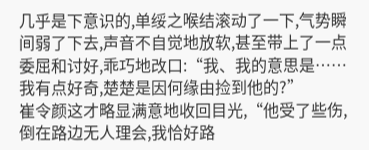几乎是下意识的,单绥之喉结滚动了一下,气势瞬间弱了下去,声音不自觉地放软,甚至带上了一点委屈和讨好,乖巧地改口:“我、我的意思是……我有点好奇,楚楚是因何缘由捡到他的?”
崔令颜这才略显满意地收回目光,“他受了些伤,倒在路边无人理会,我恰好路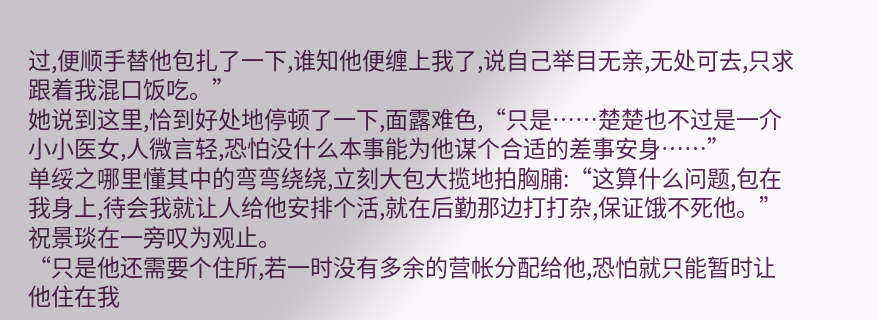过,便顺手替他包扎了一下,谁知他便缠上我了,说自己举目无亲,无处可去,只求跟着我混口饭吃。”
她说到这里,恰到好处地停顿了一下,面露难色,“只是……楚楚也不过是一介小小医女,人微言轻,恐怕没什么本事能为他谋个合适的差事安身……”
单绥之哪里懂其中的弯弯绕绕,立刻大包大揽地拍胸脯:“这算什么问题,包在我身上,待会我就让人给他安排个活,就在后勤那边打打杂,保证饿不死他。”
祝景琰在一旁叹为观止。
“只是他还需要个住所,若一时没有多余的营帐分配给他,恐怕就只能暂时让他住在我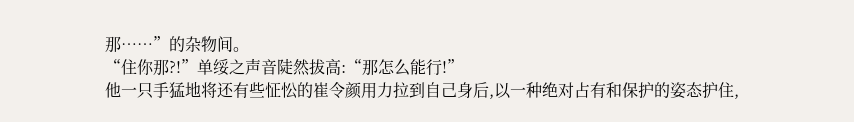那……”的杂物间。
“住你那?!”单绥之声音陡然拔高:“那怎么能行!”
他一只手猛地将还有些怔忪的崔令颜用力拉到自己身后,以一种绝对占有和保护的姿态护住,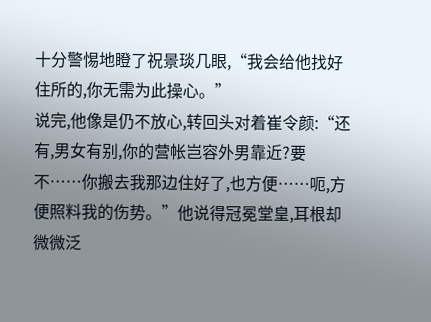十分警惕地瞪了祝景琰几眼,“我会给他找好住所的,你无需为此操心。”
说完,他像是仍不放心,转回头对着崔令颜:“还有,男女有别,你的营帐岂容外男靠近?要不……你搬去我那边住好了,也方便……呃,方便照料我的伤势。”他说得冠冕堂皇,耳根却微微泛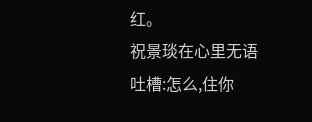红。
祝景琰在心里无语吐槽:怎么,住你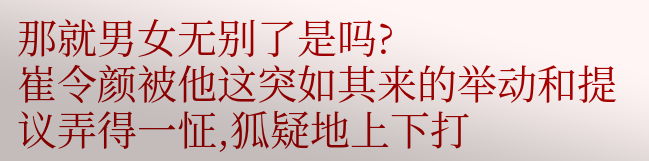那就男女无别了是吗?
崔令颜被他这突如其来的举动和提议弄得一怔,狐疑地上下打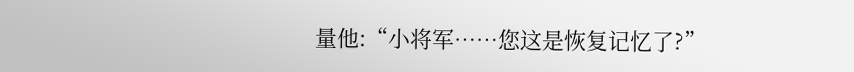量他:“小将军……您这是恢复记忆了?”